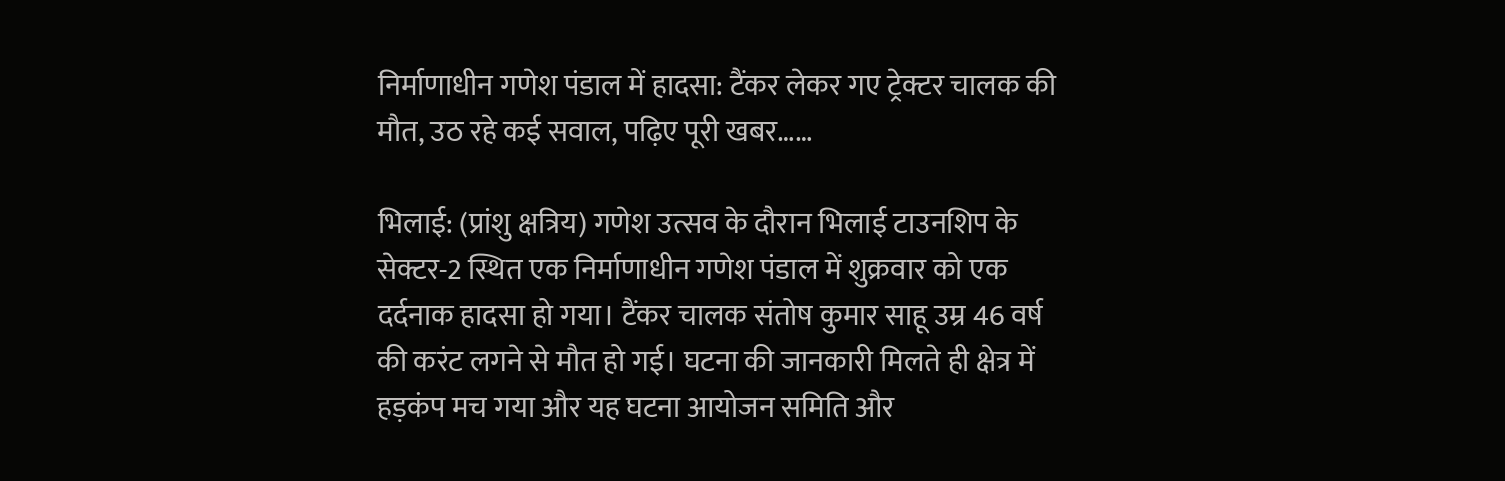निर्माणाधीन गणेश पंडाल में हादसा: टैंकर लेकर गए ट्रेक्टर चालक की मौत, उठ रहे कई सवाल, पढ़िए पूरी खबर……

भिलाई: (प्रांशु क्षत्रिय) गणेश उत्सव के दौरान भिलाई टाउनशिप के सेक्टर-2 स्थित एक निर्माणाधीन गणेश पंडाल में शुक्रवार को एक दर्दनाक हादसा हो गया। टैंकर चालक संतोष कुमार साहू उम्र 46 वर्ष की करंट लगने से मौत हो गई। घटना की जानकारी मिलते ही क्षेत्र में हड़कंप मच गया और यह घटना आयोजन समिति और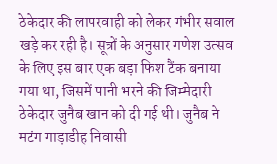ठेकेदार की लापरवाही को लेकर गंभीर सवाल खड़े कर रही है। सूत्रों के अनुसार गणेश उत्सव के लिए इस बार एक बड़ा फिश टैंक बनाया गया था, जिसमें पानी भरने की जिम्मेदारी ठेकेदार जुनैब खान को दी गई थी। जुनैब ने मटंग गाड़ाडीह निवासी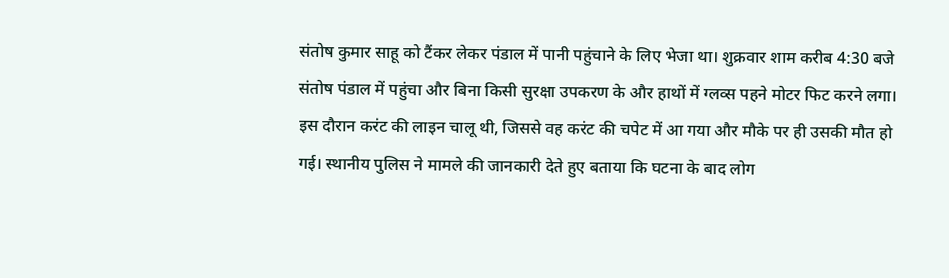संतोष कुमार साहू को टैंकर लेकर पंडाल में पानी पहुंचाने के लिए भेजा था। शुक्रवार शाम करीब 4:30 बजे संतोष पंडाल में पहुंचा और बिना किसी सुरक्षा उपकरण के और हाथों में ग्लव्स पहने मोटर फिट करने लगा। इस दौरान करंट की लाइन चालू थी, जिससे वह करंट की चपेट में आ गया और मौके पर ही उसकी मौत हो गई। स्थानीय पुलिस ने मामले की जानकारी देते हुए बताया कि घटना के बाद लोग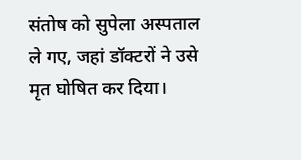संतोष को सुपेला अस्पताल ले गए, जहां डॉक्टरों ने उसे मृत घोषित कर दिया।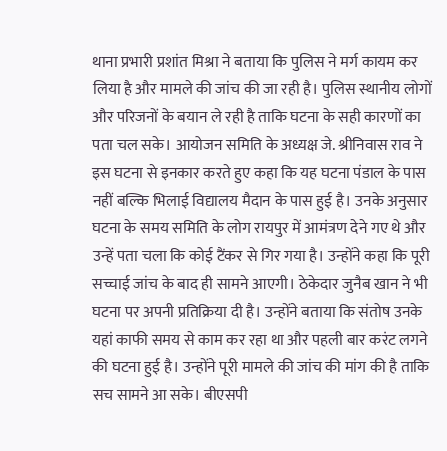थाना प्रभारी प्रशांत मिश्रा ने बताया कि पुलिस ने मर्ग कायम कर लिया है और मामले की जांच की जा रही है। पुलिस स्थानीय लोगों और परिजनों के बयान ले रही है ताकि घटना के सही कारणों का पता चल सके। आयोजन समिति के अध्यक्ष जे. श्रीनिवास राव ने इस घटना से इनकार करते हुए कहा कि यह घटना पंडाल के पास नहीं बल्कि भिलाई विद्यालय मैदान के पास हुई है। उनके अनुसार घटना के समय समिति के लोग रायपुर में आमंत्रण देने गए थे और उन्हें पता चला कि कोई टैंकर से गिर गया है। उन्होंने कहा कि पूरी सच्चाई जांच के बाद ही सामने आएगी। ठेकेदार जुनैब खान ने भी घटना पर अपनी प्रतिक्रिया दी है। उन्होंने बताया कि संतोष उनके यहां काफी समय से काम कर रहा था और पहली बार करंट लगने की घटना हुई है। उन्होंने पूरी मामले की जांच की मांग की है ताकि सच सामने आ सके। बीएसपी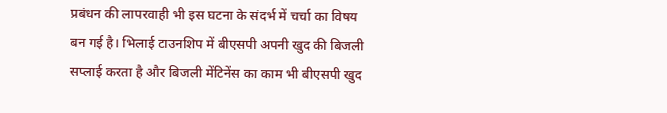प्रबंधन की लापरवाही भी इस घटना के संदर्भ में चर्चा का विषय बन गई है। भिलाई टाउनशिप में बीएसपी अपनी खुद की बिजली सप्लाई करता है और बिजली मेंटिनेंस का काम भी बीएसपी खुद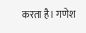करता है। गणेश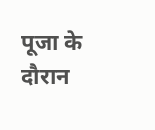पूजा के दौरान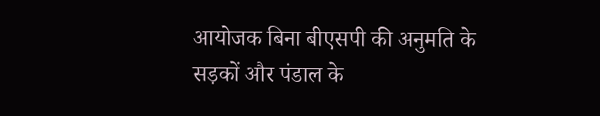आयोजक बिना बीएसपी की अनुमति के सड़कों और पंडाल के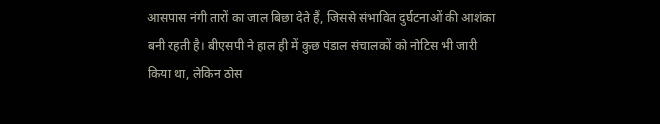आसपास नंगी तारों का जाल बिछा देते हैं, जिससे संभावित दुर्घटनाओं की आशंका बनी रहती है। बीएसपी ने हाल ही में कुछ पंडाल संचालकों को नोटिस भी जारी किया था, लेकिन ठोस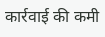कार्रवाई की कमी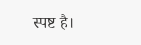स्पष्ट है।